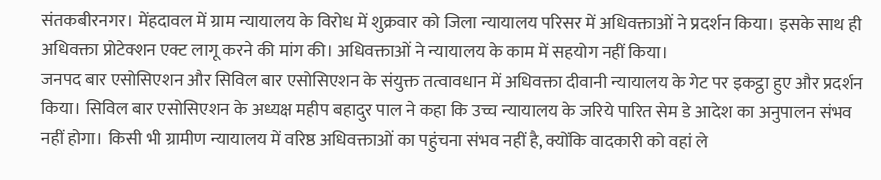संतकबीरनगर। मेंहदावल में ग्राम न्यायालय के विरोध में शुक्रवार को जिला न्यायालय परिसर में अधिवक्ताओं ने प्रदर्शन किया। इसके साथ ही अधिवक्ता प्रोटेक्शन एक्ट लागू करने की मांग की। अधिवक्ताओं ने न्यायालय के काम में सहयोग नहीं किया।
जनपद बार एसोसिएशन और सिविल बार एसोसिएशन के संयुक्त तत्वावधान में अधिवक्ता दीवानी न्यायालय के गेट पर इकट्ठा हुए और प्रदर्शन किया। सिविल बार एसोसिएशन के अध्यक्ष महीप बहादुर पाल ने कहा कि उच्च न्यायालय के जरिये पारित सेम डे आदेश का अनुपालन संभव नहीं होगा। किसी भी ग्रामीण न्यायालय में वरिष्ठ अधिवक्ताओं का पहुंचना संभव नहीं है, क्योंकि वादकारी को वहां ले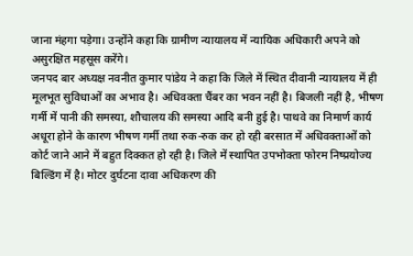जाना मंहगा पड़ेगा। उन्होंने कहा कि ग्रामीण न्यायालय में न्यायिक अधिकारी अपने को असुरक्षित महसूस करेंगे।
जनपद बार अध्यक्ष नवनीत कुमार पांडेय ने कहा कि जिले में स्थित दीवानी न्यायालय में ही मूलभूत सुविधाओं का अभाव है। अधिवक्ता चैंबर का भवन नहीं है। बिजली नहीं है, भीषण गर्मी में पानी की समस्या, शौचालय की समस्या आदि बनी हुई है। पाथवे का निमार्ण कार्य अधूरा होने के कारण भीषण गर्मी तथा रुक-रुक कर हो रही बरसात में अधिवक्ताओं को कोर्ट जाने आने में बहुत दिक्कत हो रही है। जिले में स्थापित उपभोक्ता फोरम निष्प्रयोज्य बिल्डिंग में है। मोटर दुर्घटना दावा अधिकरण की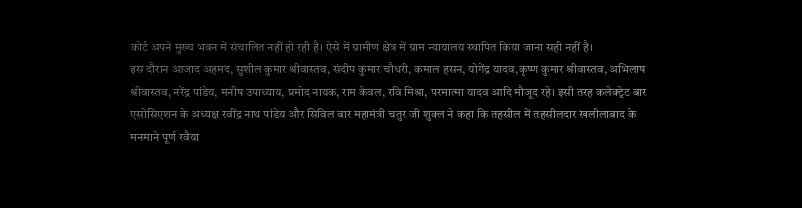कोर्ट अपने मुख्य भवन में संचालित नहीं हो रही है। ऐसे में ग्रामीण क्षेत्र में ग्राम न्यायालय स्थापित किया जाना सही नहीं है।
इस दौरान आजाद अहमद, सुशील कुमार श्रीवास्तव, संदीप कुमार चौधरी, कमाल हसन, योगेंद्र यादव,कृष्ण कुमार श्रीवास्तव, अभिलाष श्रीवास्तव, नरेंद्र पांडेय, मनीष उपाध्याय, प्रमोद नायक, राम केवल, रवि मिश्रा, परमात्मा यादव आदि मौजूद रहे। इसी तरह कलेक्ट्रेट बार एसोसिएशन के अध्यक्ष रवींद्र नाथ पांडेय और सिविल बार महामंत्री चतुर जी शुक्ल ने कहा कि तहसील में तहसीलदार खलीलाबाद के मनमाने पूर्ण रवैया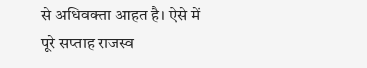से अधिवक्ता आहत है। ऐसे में पूरे सप्ताह राजस्व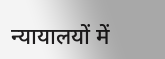न्यायालयों में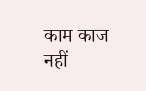काम काज नहीं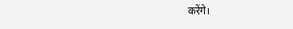करेंगे।